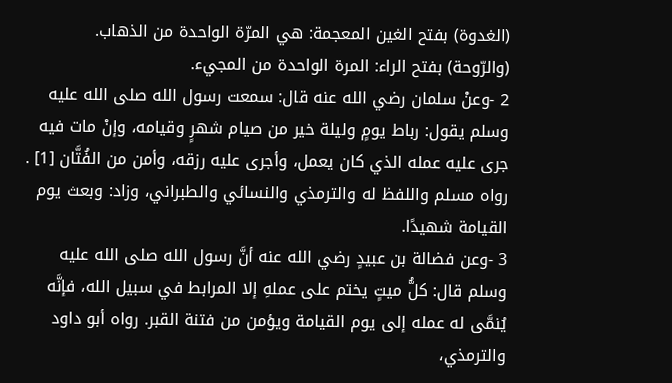(الغدوة) بفتح الغين المعجمة: هي المرّة الواحدة من الذهاب.
(والرّوحة) بفتح الراء: المرة الواحدة من المجيء.
2 -وعنْ سلمان رضي الله عنه قال: سمعت رسول الله صلى الله عليه وسلم يقول: رباط يومٍ وليلة خير من صيام شهرٍ وقيامه، وإنْ مات فيه جرى عليه عمله الذي كان يعمل، وأجرى عليه رزقه، وأمن من الفُتَّان [1] . رواه مسلم واللفظ له والترمذي والنسائي والطبراني، وزاد: وبعث يوم القيامة شهيدًا.
3 -وعن فضالة بن عبيدٍ رضي الله عنه أنَّ رسول الله صلى الله عليه وسلم قال: كلُّ ميتٍ يختم على عملهِ إلا المرابط في سبيل الله، فإنَّه يُنمَّى له عمله إلى يوم القيامة ويؤمن من فتنة القبر. رواه أبو داود والترمذي،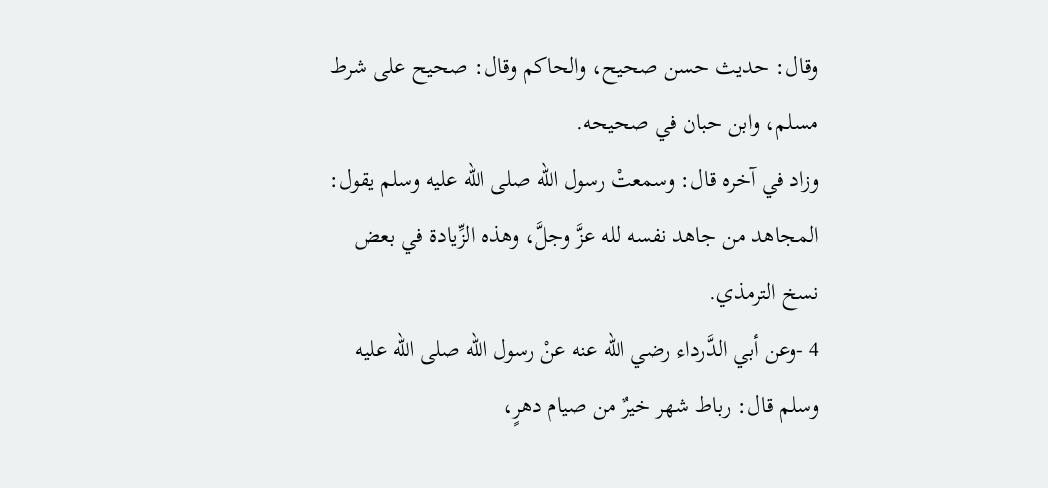وقال: حديث حسن صحيح، والحاكم وقال: صحيح على شرط مسلم، وابن حبان في صحيحه.
وزاد في آخره قال: وسمعتْ رسول الله صلى الله عليه وسلم يقول: المجاهد من جاهد نفسه لله عزَّ وجلَّ، وهذه الزِّيادة في بعض نسخ الترمذي.
4 -وعن أبي الدَّرداء رضي الله عنه عنْ رسول الله صلى الله عليه وسلم قال: رباط شهر خيرٌ من صيام دهرٍ،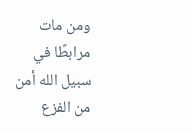ومن مات مرابطًا في سبيل الله أمن من الفزع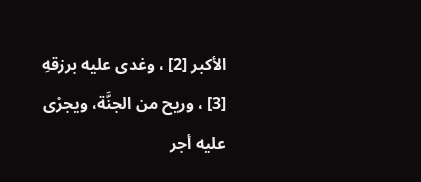الأكبر [2] ، وغدى عليه برزقهِ [3] ، وريح من الجنَّة، ويجرْى عليه أجر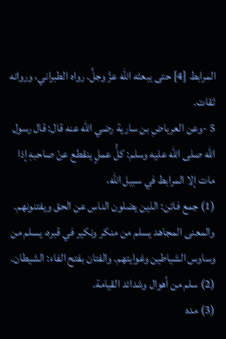المرابط [4] حتى يبعثه الله عزَّ وجلَّ. رواه الطبراني، ورواته ثقات.
5 -وعن العرباضِ بن سارية رضي الله عنه قال: قال رسول الله صلى الله عليه وسلم: كلُّ عملٍ ينقطع عنْ صاحبهِ إذا مات إلا المرابط في سبيل الله،
(1) جمع فاتن: الذين يضلون الناس عن الحق ويفتنونهم. والمعنى المجاهد يسلم من منكر ونكير في قبره، يسلم من وساوس الشياطين وغوايتهم. والفتان بفتح الفاء: الشيطان.
(2) سلم من أهوال وشدائد القيامة.
(3) مده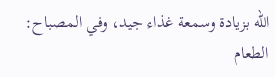الله بزيادة وسمعة غذاء جيد، وفي المصباح: الطعام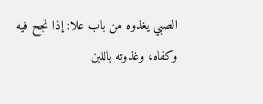الصبي يغذوه من باب علا: إذا نجح فيه وكفاه، وغذوته باللبن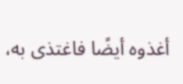أغذوه أيضًا فاغتذى به،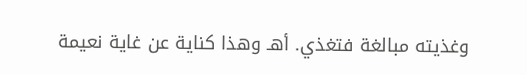وغذيته مبالغة فتغذي. أهـ وهذا كناية عن غاية نعيمة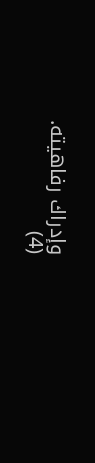وإدراك رفاهيته.
(4)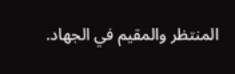المنتظر والمقيم في الجهاد.